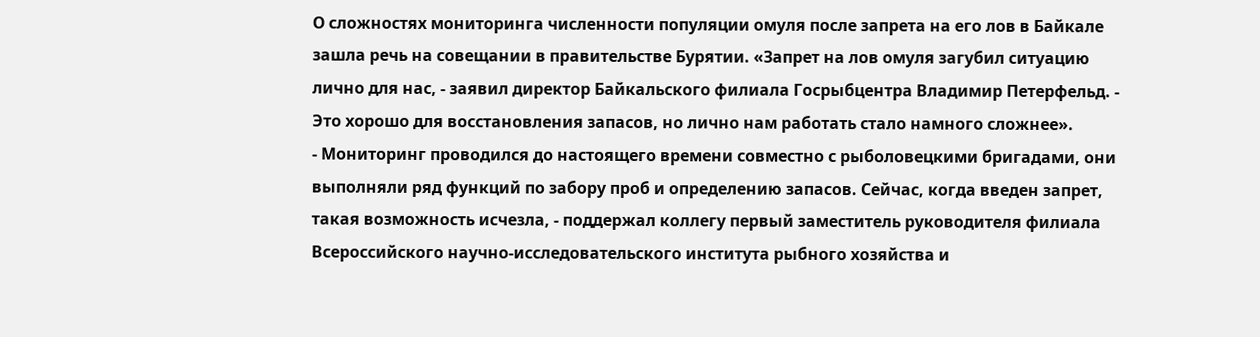О сложностях мониторинга численности популяции омуля после запрета на его лов в Байкале зашла речь на совещании в правительстве Бурятии. «Запрет на лов омуля загубил ситуацию лично для нас, - заявил директор Байкальского филиала Госрыбцентра Владимир Петерфельд. - Это хорошо для восстановления запасов, но лично нам работать стало намного сложнее».
- Мониторинг проводился до настоящего времени совместно с рыболовецкими бригадами, они выполняли ряд функций по забору проб и определению запасов. Сейчас, когда введен запрет, такая возможность исчезла, - поддержал коллегу первый заместитель руководителя филиала Всероссийского научно-исследовательского института рыбного хозяйства и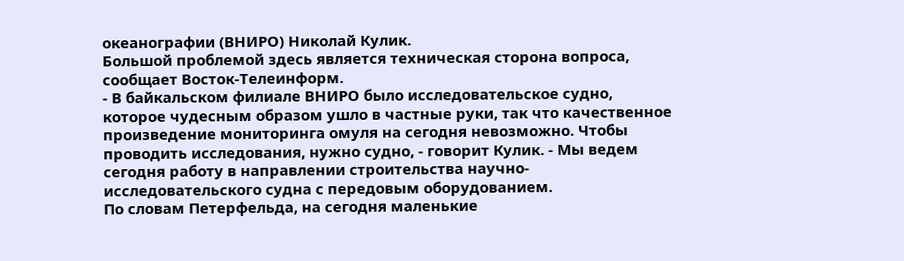океанографии (ВНИРО) Николай Кулик.
Большой проблемой здесь является техническая сторона вопроса, сообщает Восток-Телеинформ.
- В байкальском филиале ВНИРО было исследовательское судно, которое чудесным образом ушло в частные руки, так что качественное произведение мониторинга омуля на сегодня невозможно. Чтобы проводить исследования, нужно судно, - говорит Кулик. - Мы ведем сегодня работу в направлении строительства научно-исследовательского судна с передовым оборудованием.
По словам Петерфельда, на сегодня маленькие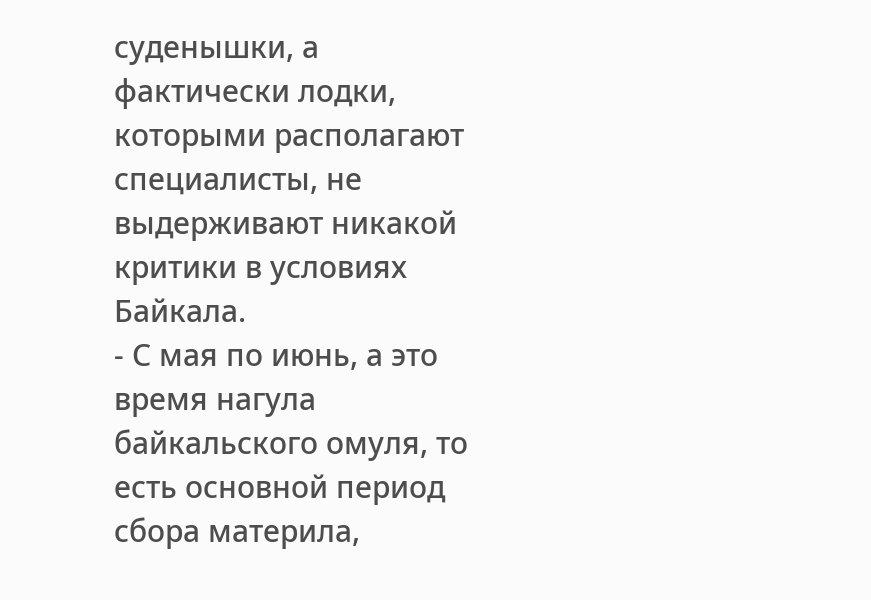суденышки, а фактически лодки, которыми располагают специалисты, не выдерживают никакой критики в условиях Байкала.
- С мая по июнь, а это время нагула байкальского омуля, то есть основной период сбора материла,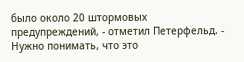было около 20 штормовых предупреждений, - отметил Петерфельд. - Нужно понимать, что это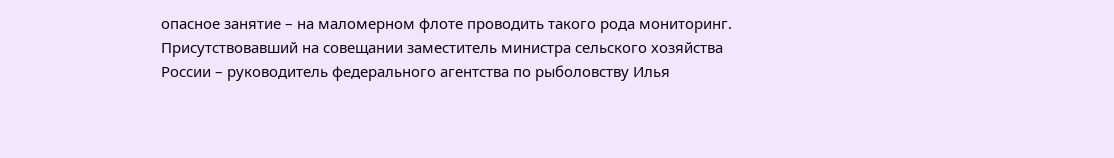опасное занятие – на маломерном флоте проводить такого рода мониторинг.
Присутствовавший на совещании заместитель министра сельского хозяйства России – руководитель федерального агентства по рыболовству Илья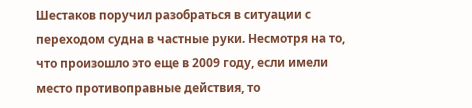Шестаков поручил разобраться в ситуации с переходом судна в частные руки. Несмотря на то, что произошло это еще в 2009 году, если имели место противоправные действия, то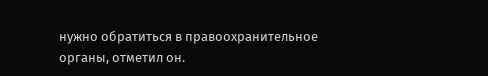нужно обратиться в правоохранительное органы, отметил он.